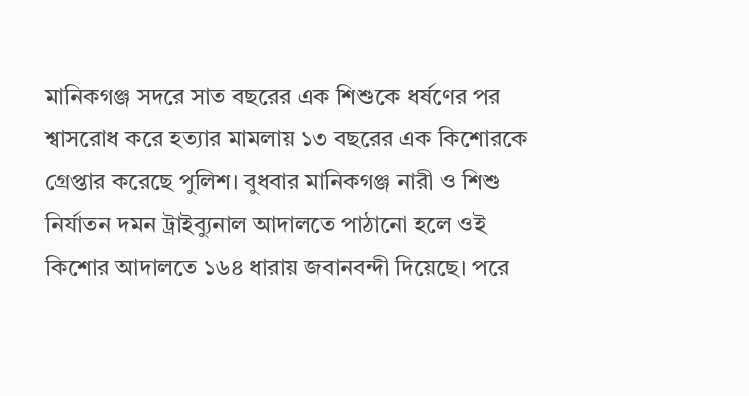মানিকগঞ্জ সদরে সাত বছরের এক শিশুকে ধর্ষণের পর শ্বাসরোধ করে হত্যার মামলায় ১৩ বছরের এক কিশোরকে গ্রেপ্তার করেছে পুলিশ। বুধবার মানিকগঞ্জ নারী ও শিশু নির্যাতন দমন ট্রাইব্যুনাল আদালতে পাঠানো হলে ওই কিশোর আদালতে ১৬৪ ধারায় জবানবন্দী দিয়েছে। পরে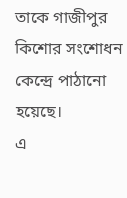তাকে গাজীপুর কিশোর সংশোধন কেন্দ্রে পাঠানো হয়েছে।
এ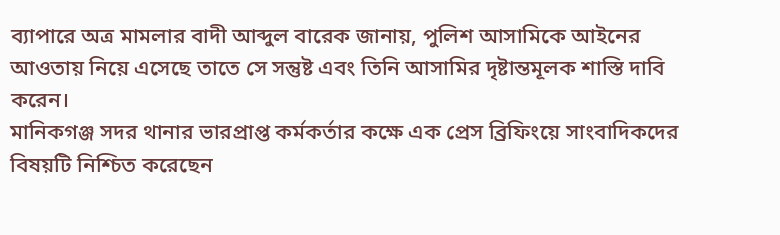ব্যাপারে অত্র মামলার বাদী আব্দুল বারেক জানায়, পুলিশ আসামিকে আইনের আওতায় নিয়ে এসেছে তাতে সে সন্তুষ্ট এবং তিনি আসামির দৃষ্টান্তমূলক শাস্তি দাবি করেন।
মানিকগঞ্জ সদর থানার ভারপ্রাপ্ত কর্মকর্তার কক্ষে এক প্রেস ব্রিফিংয়ে সাংবাদিকদের বিষয়টি নিশ্চিত করেছেন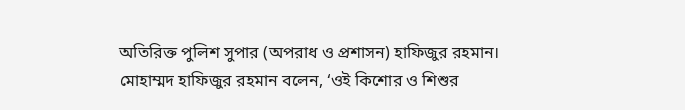অতিরিক্ত পুলিশ সুপার (অপরাধ ও প্রশাসন) হাফিজুর রহমান।
মোহাম্মদ হাফিজুর রহমান বলেন, ‘ওই কিশোর ও শিশুর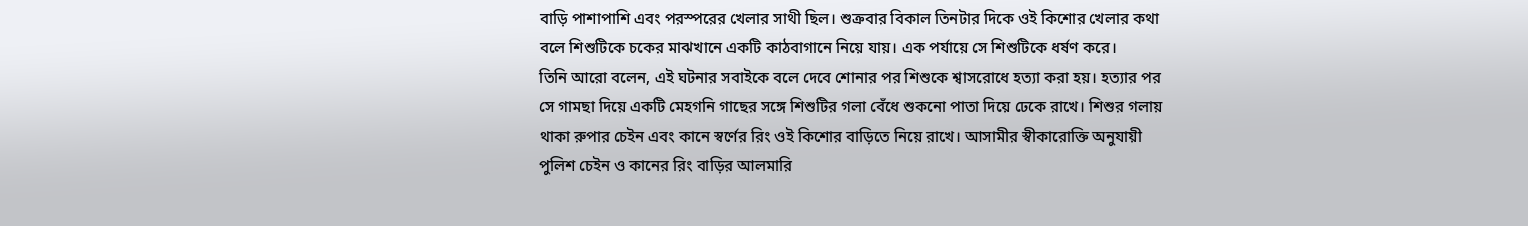বাড়ি পাশাপাশি এবং পরস্পরের খেলার সাথী ছিল। শুক্রবার বিকাল তিনটার দিকে ওই কিশোর খেলার কথা বলে শিশুটিকে চকের মাঝখানে একটি কাঠবাগানে নিয়ে যায়। এক পর্যায়ে সে শিশুটিকে ধর্ষণ করে।
তিনি আরো বলেন, এই ঘটনার সবাইকে বলে দেবে শোনার পর শিশুকে শ্বাসরোধে হত্যা করা হয়। হত্যার পর সে গামছা দিয়ে একটি মেহগনি গাছের সঙ্গে শিশুটির গলা বেঁধে শুকনো পাতা দিয়ে ঢেকে রাখে। শিশুর গলায় থাকা রুপার চেইন এবং কানে স্বর্ণের রিং ওই কিশোর বাড়িতে নিয়ে রাখে। আসামীর স্বীকারোক্তি অনুযায়ী পুলিশ চেইন ও কানের রিং বাড়ির আলমারি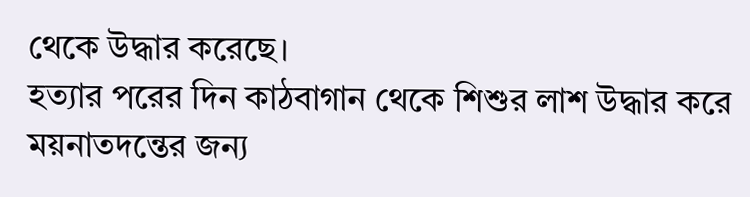থেকে উদ্ধার করেছে।
হত্যার পরের দিন কাঠবাগান থেকে শিশুর লাশ উদ্ধার করে ময়নাতদন্তের জন্য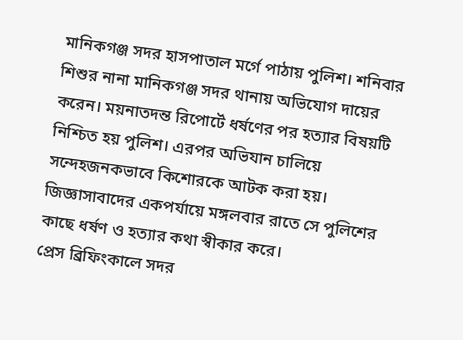মানিকগঞ্জ সদর হাসপাতাল মর্গে পাঠায় পুলিশ। শনিবার শিশুর নানা মানিকগঞ্জ সদর থানায় অভিযোগ দায়ের করেন। ময়নাতদন্ত রিপোর্টে ধর্ষণের পর হত্যার বিষয়টি নিশ্চিত হয় পুলিশ। এরপর অভিযান চালিয়ে সন্দেহজনকভাবে কিশোরকে আটক করা হয়। জিজ্ঞাসাবাদের একপর্যায়ে মঙ্গলবার রাতে সে পুলিশের কাছে ধর্ষণ ও হত্যার কথা স্বীকার করে।
প্রেস ব্রিফিংকালে সদর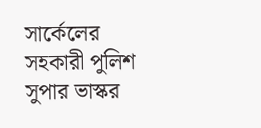সার্কেলের সহকারী পুলিশ সুপার ভাস্কর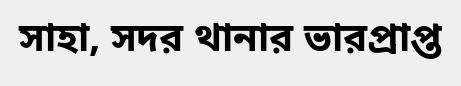সাহা, সদর থানার ভারপ্রাপ্ত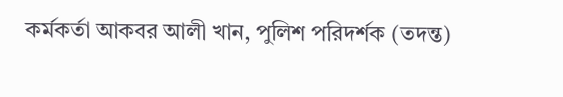কর্মকর্তা আকবর আলী খান, পুলিশ পরিদর্শক (তদন্ত)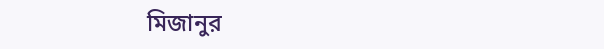মিজানুর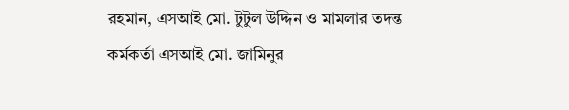রহমান, এসআই মো. টুটুল উদ্দিন ও মামলার তদন্ত কর্মকর্তা এসআই মো. জামিনুর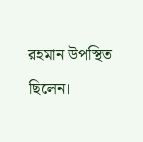রহমান উপস্থিত ছিলেন।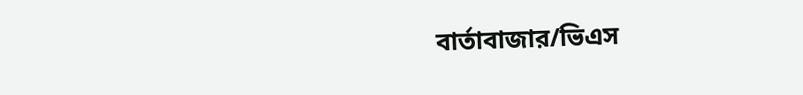বার্তাবাজার/ভিএস